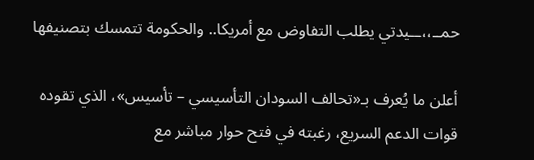حمــ،،ــيدتي يطلب التفاوض مع أمريكا.. والحكومة تتمسك بتصنيفها

أعلن ما يُعرف بـ«تحالف السودان التأسيسي – تأسيس»، الذي تقوده قوات الدعم السريع، رغبته في فتح حوار مباشر مع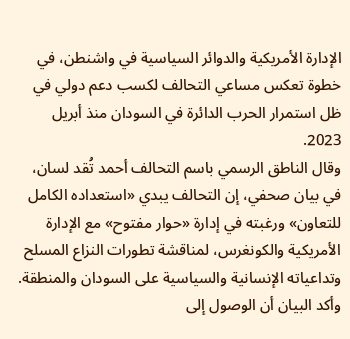الإدارة الأمريكية والدوائر السياسية في واشنطن، في خطوة تعكس مساعي التحالف لكسب دعم دولي في ظل استمرار الحرب الدائرة في السودان منذ أبريل 2023.
وقال الناطق الرسمي باسم التحالف أحمد تُقد لسان، في بيان صحفي، إن التحالف يبدي «استعداده الكامل للتعاون» ورغبته في إدارة «حوار مفتوح» مع الإدارة الأمريكية والكونغرس، لمناقشة تطورات النزاع المسلح وتداعياته الإنسانية والسياسية على السودان والمنطقة.
وأكد البيان أن الوصول إلى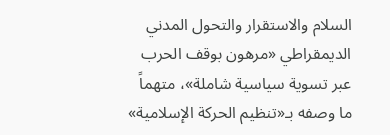السلام والاستقرار والتحول المدني الديمقراطي «مرهون بوقف الحرب عبر تسوية سياسية شاملة»، متهماً ما وصفه بـ«تنظيم الحركة الإسلامية»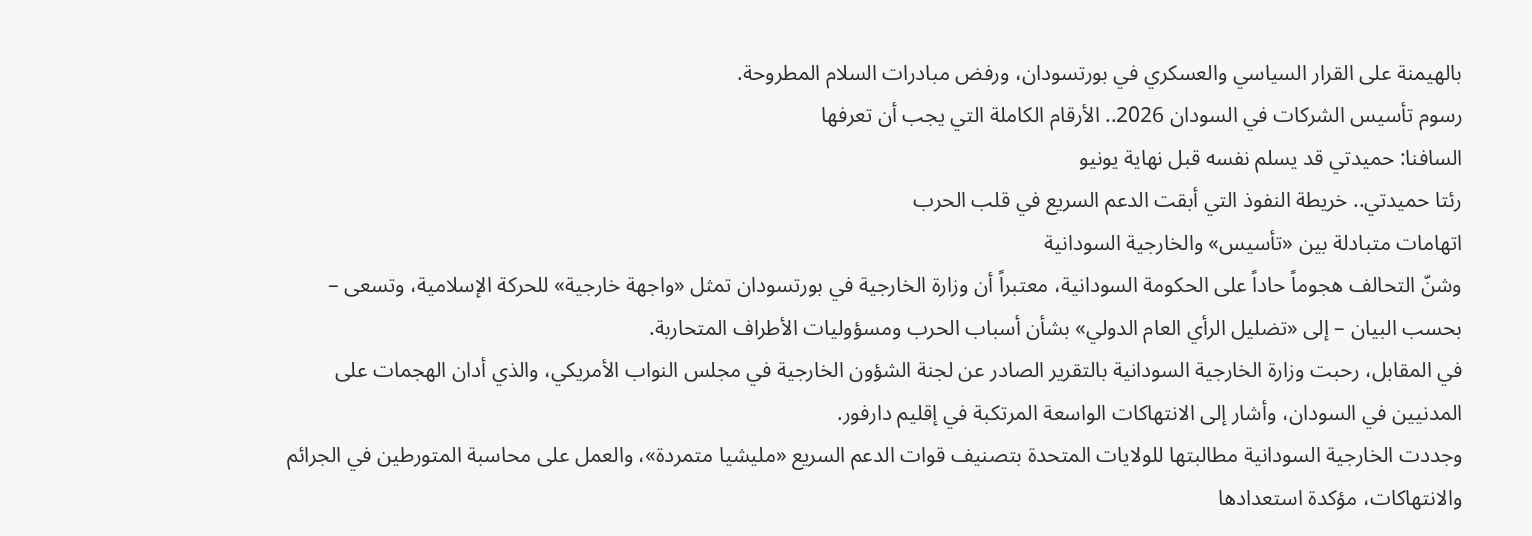بالهيمنة على القرار السياسي والعسكري في بورتسودان، ورفض مبادرات السلام المطروحة.
رسوم تأسيس الشركات في السودان 2026.. الأرقام الكاملة التي يجب أن تعرفها
السافنا: حميدتي قد يسلم نفسه قبل نهاية يونيو
رئتا حميدتي.. خريطة النفوذ التي أبقت الدعم السريع في قلب الحرب
اتهامات متبادلة بين «تأسيس» والخارجية السودانية
وشنّ التحالف هجوماً حاداً على الحكومة السودانية، معتبراً أن وزارة الخارجية في بورتسودان تمثل «واجهة خارجية» للحركة الإسلامية، وتسعى – بحسب البيان – إلى «تضليل الرأي العام الدولي» بشأن أسباب الحرب ومسؤوليات الأطراف المتحاربة.
في المقابل، رحبت وزارة الخارجية السودانية بالتقرير الصادر عن لجنة الشؤون الخارجية في مجلس النواب الأمريكي، والذي أدان الهجمات على المدنيين في السودان، وأشار إلى الانتهاكات الواسعة المرتكبة في إقليم دارفور.
وجددت الخارجية السودانية مطالبتها للولايات المتحدة بتصنيف قوات الدعم السريع «مليشيا متمردة»، والعمل على محاسبة المتورطين في الجرائم والانتهاكات، مؤكدة استعدادها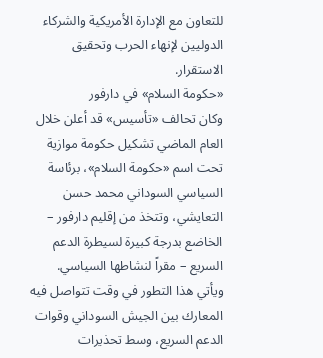للتعاون مع الإدارة الأمريكية والشركاء الدوليين لإنهاء الحرب وتحقيق الاستقرار.
«حكومة السلام» في دارفور
وكان تحالف «تأسيس» قد أعلن خلال العام الماضي تشكيل حكومة موازية تحت اسم «حكومة السلام»، برئاسة السياسي السوداني محمد حسن التعايشي، وتتخذ من إقليم دارفور – الخاضع بدرجة كبيرة لسيطرة الدعم السريع – مقراً لنشاطها السياسي.
ويأتي هذا التطور في وقت تتواصل فيه المعارك بين الجيش السوداني وقوات الدعم السريع، وسط تحذيرات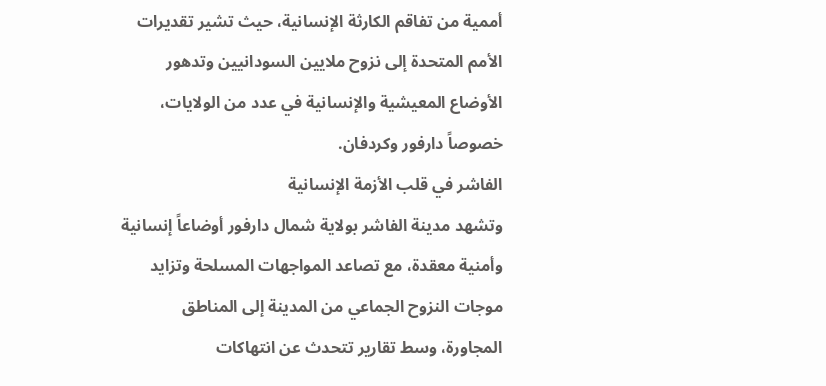أممية من تفاقم الكارثة الإنسانية، حيث تشير تقديرات الأمم المتحدة إلى نزوح ملايين السودانيين وتدهور الأوضاع المعيشية والإنسانية في عدد من الولايات، خصوصاً دارفور وكردفان.
الفاشر في قلب الأزمة الإنسانية
وتشهد مدينة الفاشر بولاية شمال دارفور أوضاعاً إنسانية وأمنية معقدة، مع تصاعد المواجهات المسلحة وتزايد موجات النزوح الجماعي من المدينة إلى المناطق المجاورة، وسط تقارير تتحدث عن انتهاكات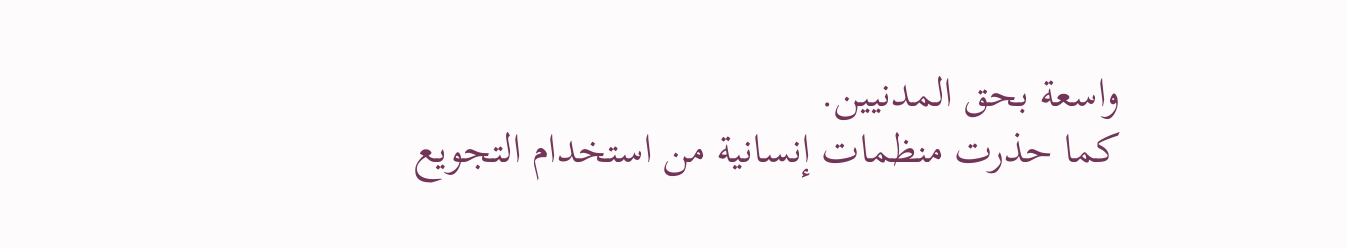واسعة بحق المدنيين.
كما حذرت منظمات إنسانية من استخدام التجويع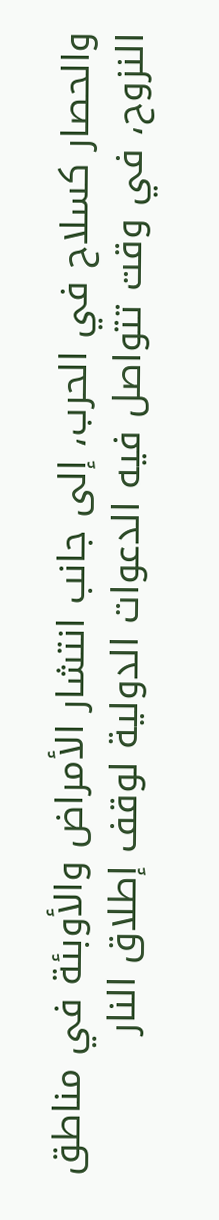والحصار كسلاح في الحرب، إلى جانب انتشار الأمراض والأوبئة في مناطق النزوح، في وقت تتواصل فيه الدعوات الدولية لوقف إطلاق النار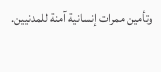وتأمين ممرات إنسانية آمنة للمدنيين.